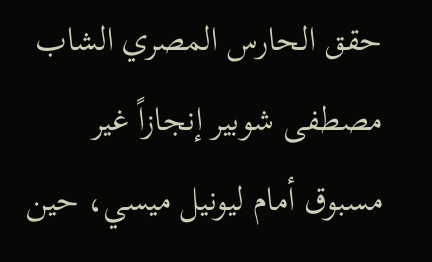حقق الحارس المصري الشاب مصطفى شوبير إنجازاً غير مسبوق أمام ليونيل ميسي، حين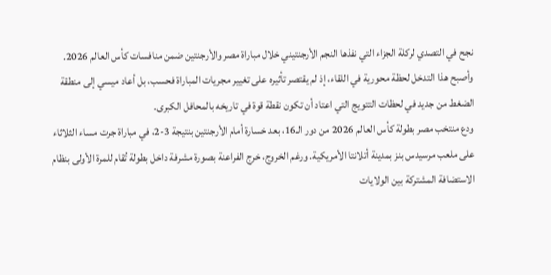نجح في التصدي لركلة الجزاء التي نفذها النجم الأرجنتيني خلال مباراة مصر والأرجنتين ضمن منافسات كأس العالم 2026. وأصبح هذا التدخل لحظة محورية في اللقاء، إذ لم يقتصر تأثيره على تغيير مجريات المباراة فحسب، بل أعاد ميسي إلى منطقة الضغط من جديد في لحظات التتويج التي اعتاد أن تكون نقطة قوة في تاريخه بالمحافل الكبرى.
ودع منتخب مصر بطولة كأس العالم 2026 من دور الـ16، بعد خسارة أمام الأرجنتين بنتيجة 3-2، في مباراة جرت مساء الثلاثاء على ملعب مرسيدس بنز بمدينة أتلانتا الأمريكية. ورغم الخروج، خرج الفراعنة بصورة مشرفة داخل بطولة تُقام للمرة الأولى بنظام الاستضافة المشتركة بين الولايات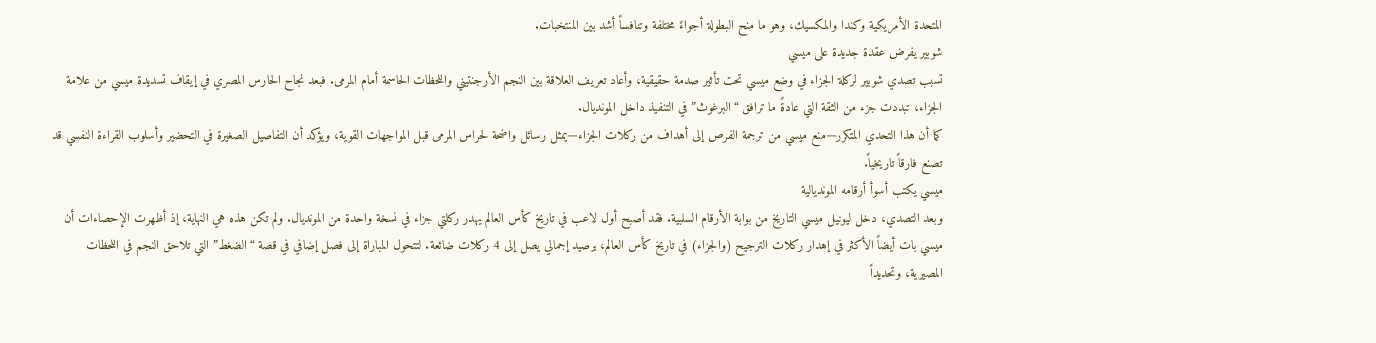المتحدة الأمريكية وكندا والمكسيك، وهو ما منح البطولة أجواءً مختلفة وتنافساً أشد بين المنتخبات.
شوبير يفرض عقدة جديدة على ميسي
تسبب تصدي شوبير لركلة الجزاء في وضع ميسي تحت تأثير صدمة حقيقية، وأعاد تعريف العلاقة بين النجم الأرجنتيني واللحظات الحاسمة أمام المرمى. فبعد نجاح الحارس المصري في إيقاف تسديدة ميسي من علامة الجزاء، تبددت جزء من الثقة التي عادةً ما ترافق “البرغوث” في التنفيذ داخل المونديال.
كما أن هذا التحدي المتكرر—منع ميسي من ترجمة الفرص إلى أهداف من ركلات الجزاء—يمثل رسائل واضحة لحراس المرمى قبل المواجهات القوية، ويؤكد أن التفاصيل الصغيرة في التحضير وأسلوب القراءة النفسي قد تصنع فارقاً تاريخياً.
ميسي يكتب أسوأ أرقامه المونديالية
وبعد التصدي، دخل ليونيل ميسي التاريخ من بوابة الأرقام السلبية. فقد أصبح أول لاعب في تاريخ كأس العالم يهدر ركلتي جزاء في نسخة واحدة من المونديال. ولم تكن هذه هي النهاية، إذ أظهرت الإحصاءات أن ميسي بات أيضاً الأكثر في إهدار ركلات الترجيح (والجزاء) في تاريخ كأس العالم، برصيد إجمالي يصل إلى 4 ركلات ضائعة. لتتحول المباراة إلى فصل إضافي في قصة “الضغط” التي تلاحق النجم في اللحظات المصيرية، وتحديداً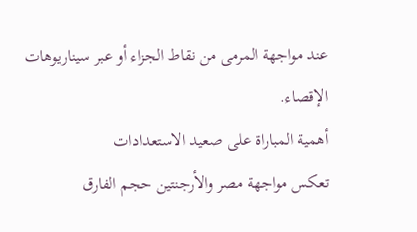عند مواجهة المرمى من نقاط الجزاء أو عبر سيناريوهات الإقصاء.
أهمية المباراة على صعيد الاستعدادات
تعكس مواجهة مصر والأرجنتين حجم الفارق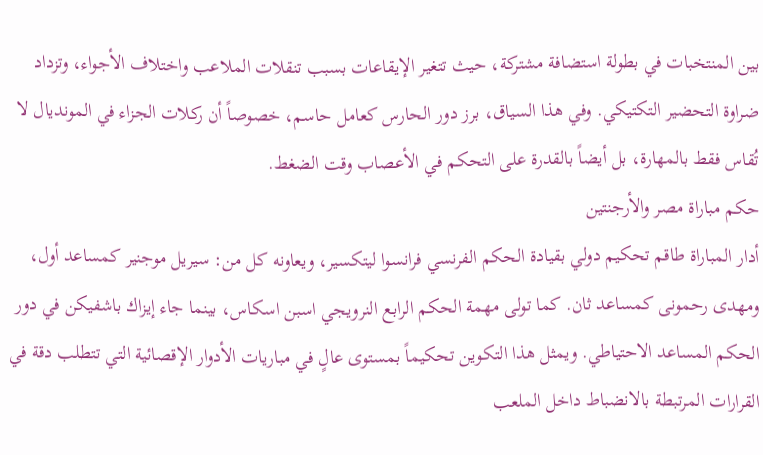بين المنتخبات في بطولة استضافة مشتركة، حيث تتغير الإيقاعات بسبب تنقلات الملاعب واختلاف الأجواء، وتزداد ضراوة التحضير التكتيكي. وفي هذا السياق، برز دور الحارس كعامل حاسم، خصوصاً أن ركلات الجزاء في المونديال لا تُقاس فقط بالمهارة، بل أيضاً بالقدرة على التحكم في الأعصاب وقت الضغط.
حكم مباراة مصر والأرجنتين
أدار المباراة طاقم تحكيم دولي بقيادة الحكم الفرنسي فرانسوا ليتكسير، ويعاونه كل من: سيريل موجنير كمساعد أول، ومهدى رحمونى كمساعد ثان. كما تولى مهمة الحكم الرابع النرويجي اسبن اسكاس، بينما جاء إيزاك باشفيكن في دور الحكم المساعد الاحتياطي. ويمثل هذا التكوين تحكيماً بمستوى عالٍ في مباريات الأدوار الإقصائية التي تتطلب دقة في القرارات المرتبطة بالانضباط داخل الملعب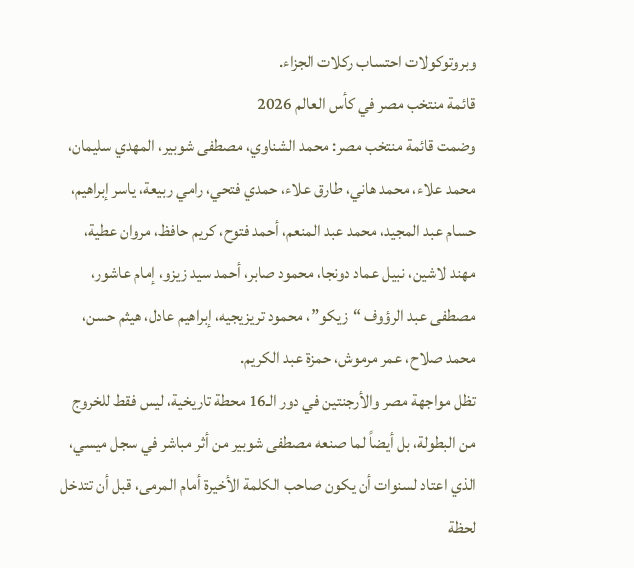وبروتوكولات احتساب ركلات الجزاء.
قائمة منتخب مصر في كأس العالم 2026
وضمت قائمة منتخب مصر: محمد الشناوي، مصطفى شوبير، المهدي سليمان، محمد علاء، محمد هاني، طارق علاء، حمدي فتحي، رامي ربيعة، ياسر إبراهيم، حسام عبد المجيد، محمد عبد المنعم، أحمد فتوح، كريم حافظ، مروان عطية، مهند لاشين، نبيل عماد دونجا، محمود صابر، أحمد سيد زيزو، إمام عاشور، مصطفى عبد الرؤوف “زيكو”، محمود تريزيجيه، إبراهيم عادل، هيثم حسن، محمد صلاح، عمر مرموش، حمزة عبد الكريم.
تظل مواجهة مصر والأرجنتين في دور الـ16 محطة تاريخية، ليس فقط للخروج من البطولة، بل أيضاً لما صنعه مصطفى شوبير من أثر مباشر في سجل ميسي، الذي اعتاد لسنوات أن يكون صاحب الكلمة الأخيرة أمام المرمى، قبل أن تتدخل لحظة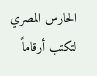الحارس المصري لتكتب أرقاماً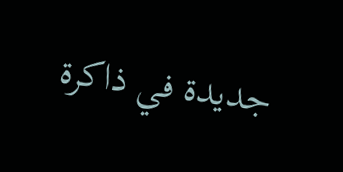جديدة في ذاكرة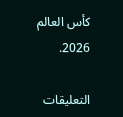كأس العالم 2026.

التعليقات